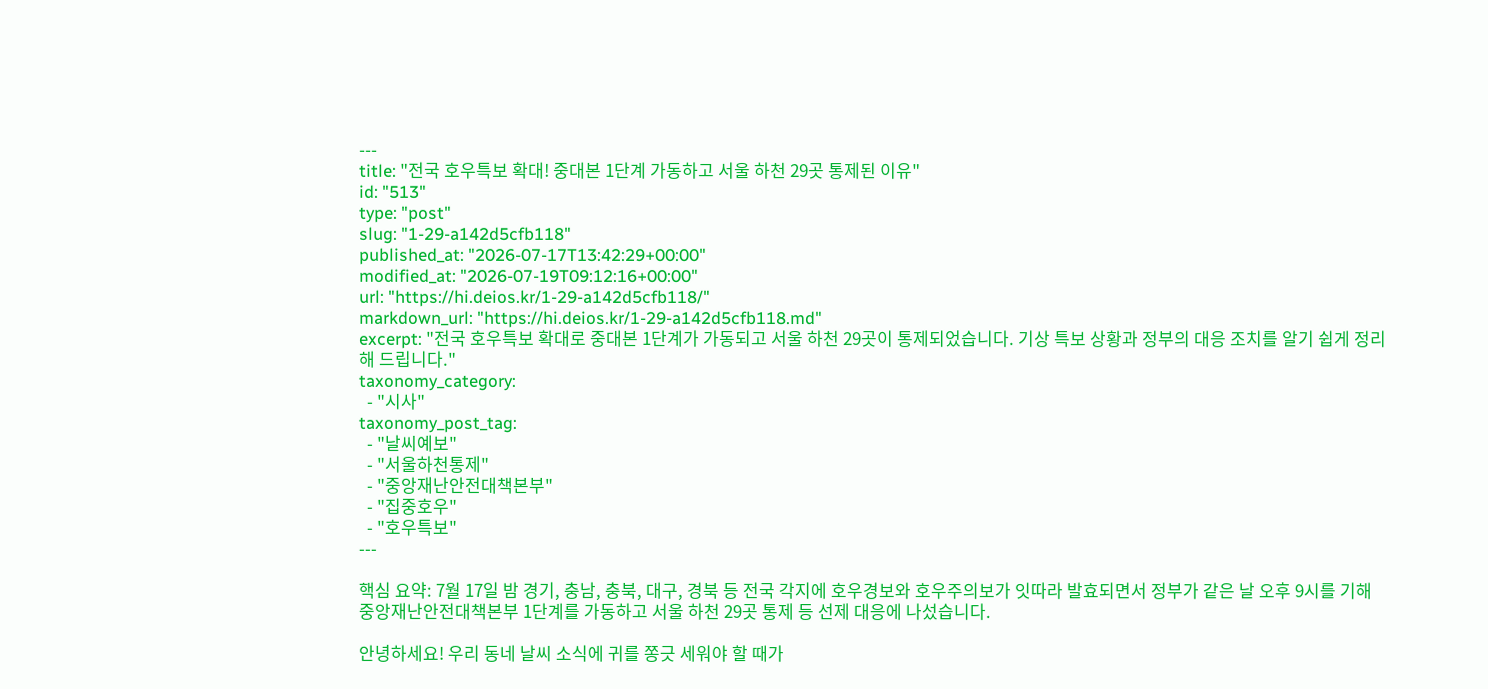---
title: "전국 호우특보 확대! 중대본 1단계 가동하고 서울 하천 29곳 통제된 이유"
id: "513"
type: "post"
slug: "1-29-a142d5cfb118"
published_at: "2026-07-17T13:42:29+00:00"
modified_at: "2026-07-19T09:12:16+00:00"
url: "https://hi.deios.kr/1-29-a142d5cfb118/"
markdown_url: "https://hi.deios.kr/1-29-a142d5cfb118.md"
excerpt: "전국 호우특보 확대로 중대본 1단계가 가동되고 서울 하천 29곳이 통제되었습니다. 기상 특보 상황과 정부의 대응 조치를 알기 쉽게 정리해 드립니다."
taxonomy_category:
  - "시사"
taxonomy_post_tag:
  - "날씨예보"
  - "서울하천통제"
  - "중앙재난안전대책본부"
  - "집중호우"
  - "호우특보"
---

핵심 요약: 7월 17일 밤 경기, 충남, 충북, 대구, 경북 등 전국 각지에 호우경보와 호우주의보가 잇따라 발효되면서 정부가 같은 날 오후 9시를 기해 중앙재난안전대책본부 1단계를 가동하고 서울 하천 29곳 통제 등 선제 대응에 나섰습니다.

안녕하세요! 우리 동네 날씨 소식에 귀를 쫑긋 세워야 할 때가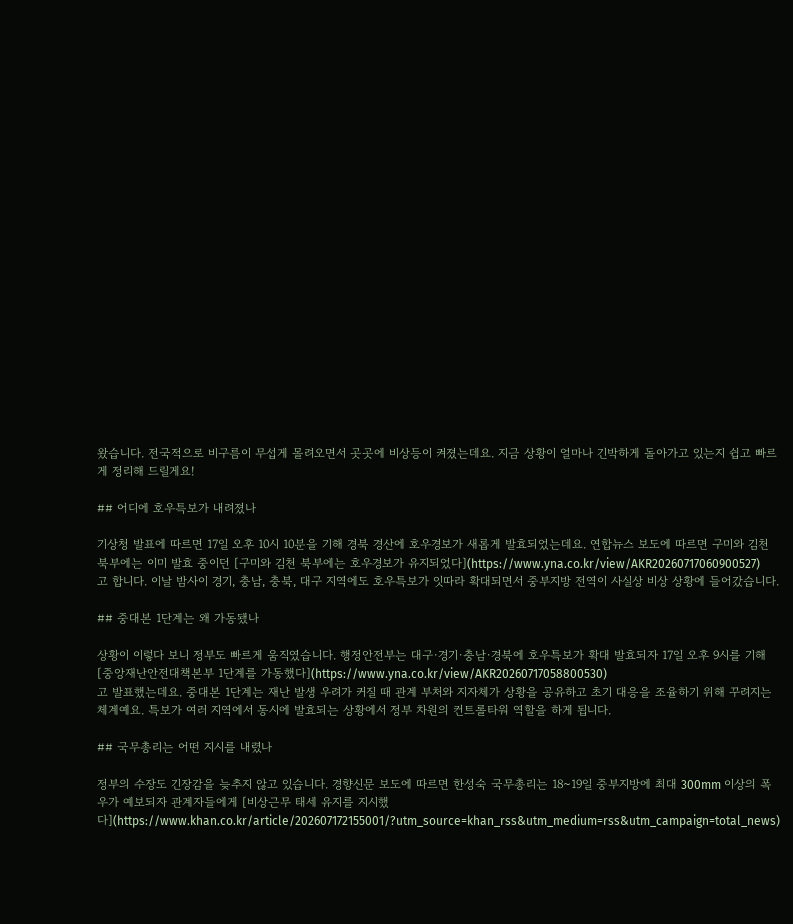왔습니다. 전국적으로 비구름이 무섭게 몰려오면서 곳곳에 비상등이 켜졌는데요. 지금 상황이 얼마나 긴박하게 돌아가고 있는지 쉽고 빠르게 정리해 드릴게요!

## 어디에 호우특보가 내려졌나

기상청 발표에 따르면 17일 오후 10시 10분을 기해 경북 경산에 호우경보가 새롭게 발효되었는데요. 연합뉴스 보도에 따르면 구미와 김천 북부에는 이미 발효 중이던 [구미와 김천 북부에는 호우경보가 유지되었다](https://www.yna.co.kr/view/AKR20260717060900527)
고 합니다. 이날 밤사이 경기, 충남, 충북, 대구 지역에도 호우특보가 잇따라 확대되면서 중부지방 전역이 사실상 비상 상황에 들어갔습니다.

## 중대본 1단계는 왜 가동됐나

상황이 이렇다 보니 정부도 빠르게 움직였습니다. 행정안전부는 대구·경기·충남·경북에 호우특보가 확대 발효되자 17일 오후 9시를 기해 [중앙재난안전대책본부 1단계를 가동했다](https://www.yna.co.kr/view/AKR20260717058800530)
고 발표했는데요. 중대본 1단계는 재난 발생 우려가 커질 때 관계 부처와 지자체가 상황을 공유하고 초기 대응을 조율하기 위해 꾸려지는 체계예요. 특보가 여러 지역에서 동시에 발효되는 상황에서 정부 차원의 컨트롤타워 역할을 하게 됩니다.

## 국무총리는 어떤 지시를 내렸나

정부의 수장도 긴장감을 늦추지 않고 있습니다. 경향신문 보도에 따르면 한성숙 국무총리는 18~19일 중부지방에 최대 300mm 이상의 폭우가 예보되자 관계자들에게 [비상근무 태세 유지를 지시했다](https://www.khan.co.kr/article/202607172155001/?utm_source=khan_rss&utm_medium=rss&utm_campaign=total_news)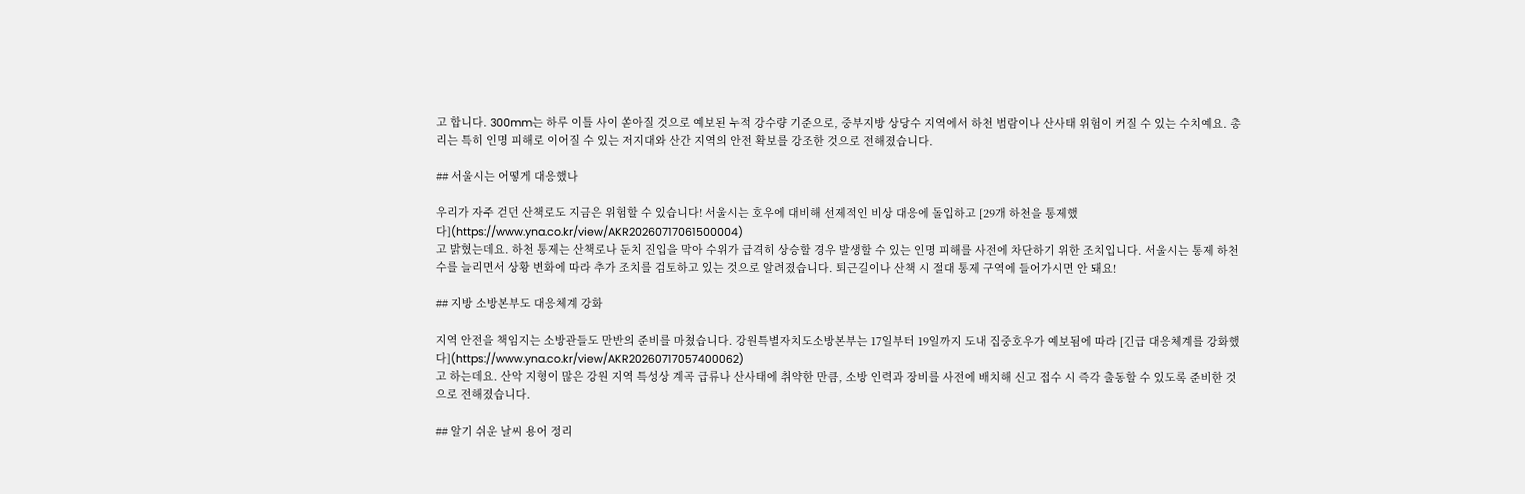고 합니다. 300mm는 하루 이틀 사이 쏟아질 것으로 예보된 누적 강수량 기준으로, 중부지방 상당수 지역에서 하천 범람이나 산사태 위험이 커질 수 있는 수치예요. 총리는 특히 인명 피해로 이어질 수 있는 저지대와 산간 지역의 안전 확보를 강조한 것으로 전해졌습니다.

## 서울시는 어떻게 대응했나

우리가 자주 걷던 산책로도 지금은 위험할 수 있습니다! 서울시는 호우에 대비해 선제적인 비상 대응에 돌입하고 [29개 하천을 통제했다](https://www.yna.co.kr/view/AKR20260717061500004)
고 밝혔는데요. 하천 통제는 산책로나 둔치 진입을 막아 수위가 급격히 상승할 경우 발생할 수 있는 인명 피해를 사전에 차단하기 위한 조치입니다. 서울시는 통제 하천 수를 늘리면서 상황 변화에 따라 추가 조치를 검토하고 있는 것으로 알려졌습니다. 퇴근길이나 산책 시 절대 통제 구역에 들어가시면 안 돼요!

## 지방 소방본부도 대응체계 강화

지역 안전을 책임지는 소방관들도 만반의 준비를 마쳤습니다. 강원특별자치도소방본부는 17일부터 19일까지 도내 집중호우가 예보됨에 따라 [긴급 대응체계를 강화했다](https://www.yna.co.kr/view/AKR20260717057400062)
고 하는데요. 산악 지형이 많은 강원 지역 특성상 계곡 급류나 산사태에 취약한 만큼, 소방 인력과 장비를 사전에 배치해 신고 접수 시 즉각 출동할 수 있도록 준비한 것으로 전해졌습니다.

## 알기 쉬운 날씨 용어 정리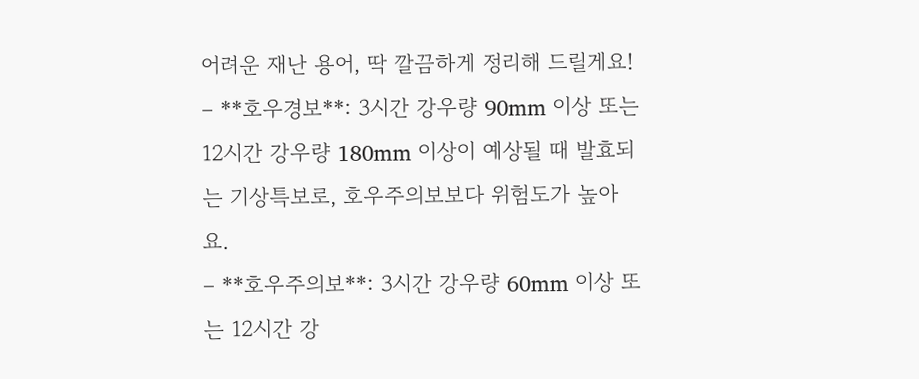어려운 재난 용어, 딱 깔끔하게 정리해 드릴게요!
– **호우경보**: 3시간 강우량 90mm 이상 또는 12시간 강우량 180mm 이상이 예상될 때 발효되는 기상특보로, 호우주의보보다 위험도가 높아요.
– **호우주의보**: 3시간 강우량 60mm 이상 또는 12시간 강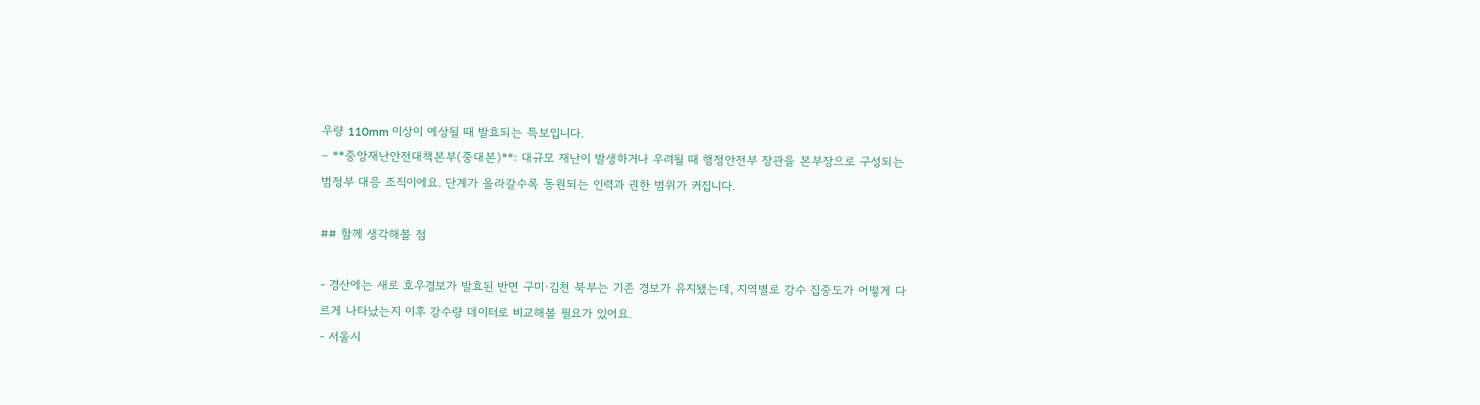우량 110mm 이상이 예상될 때 발효되는 특보입니다.
– **중앙재난안전대책본부(중대본)**: 대규모 재난이 발생하거나 우려될 때 행정안전부 장관을 본부장으로 구성되는 범정부 대응 조직이에요. 단계가 올라갈수록 동원되는 인력과 권한 범위가 커집니다.

## 함께 생각해볼 점

- 경산에는 새로 호우경보가 발효된 반면 구미·김천 북부는 기존 경보가 유지됐는데, 지역별로 강수 집중도가 어떻게 다르게 나타났는지 이후 강수량 데이터로 비교해볼 필요가 있어요.
- 서울시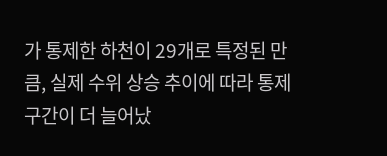가 통제한 하천이 29개로 특정된 만큼, 실제 수위 상승 추이에 따라 통제 구간이 더 늘어났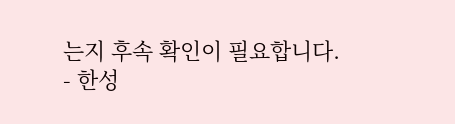는지 후속 확인이 필요합니다.
- 한성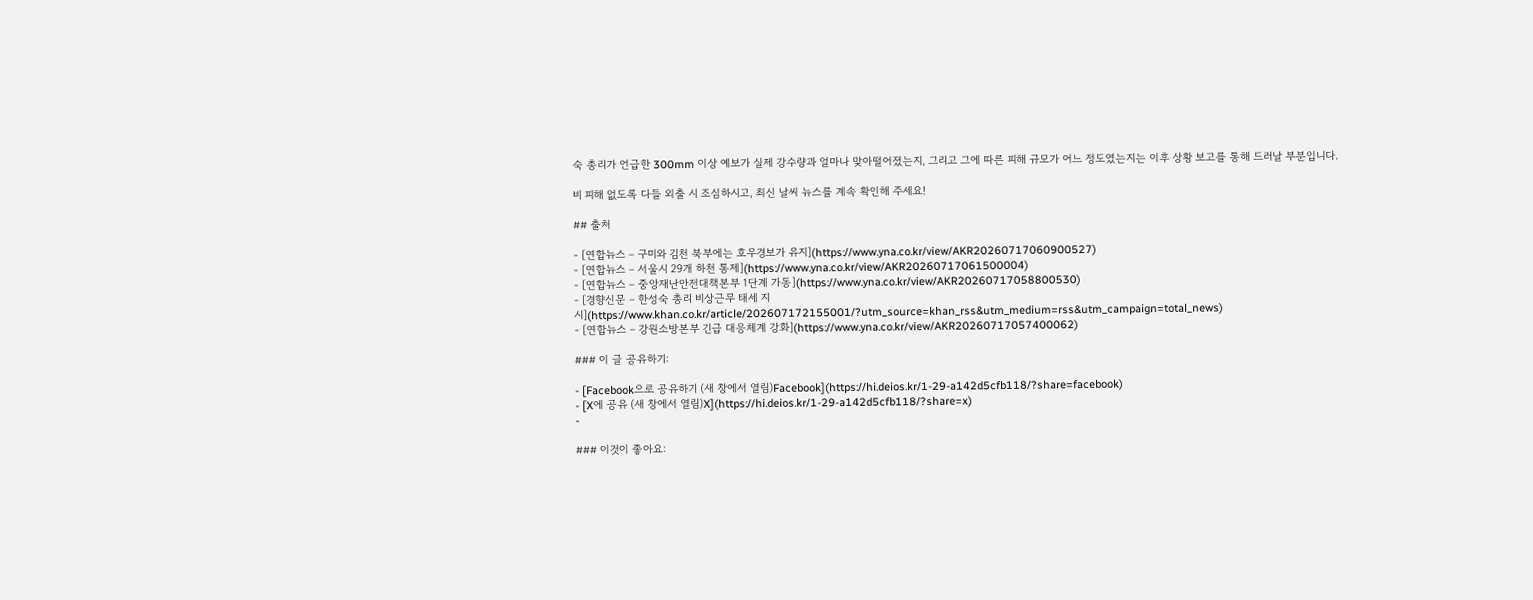숙 총리가 언급한 300mm 이상 예보가 실제 강수량과 얼마나 맞아떨어졌는지, 그리고 그에 따른 피해 규모가 어느 정도였는지는 이후 상황 보고를 통해 드러날 부분입니다.

비 피해 없도록 다들 외출 시 조심하시고, 최신 날씨 뉴스를 계속 확인해 주세요!

## 출처

- [연합뉴스 – 구미와 김천 북부에는 호우경보가 유지](https://www.yna.co.kr/view/AKR20260717060900527)
- [연합뉴스 – 서울시 29개 하천 통제](https://www.yna.co.kr/view/AKR20260717061500004)
- [연합뉴스 – 중앙재난안전대책본부 1단계 가동](https://www.yna.co.kr/view/AKR20260717058800530)
- [경향신문 – 한성숙 총리 비상근무 태세 지시](https://www.khan.co.kr/article/202607172155001/?utm_source=khan_rss&utm_medium=rss&utm_campaign=total_news)
- [연합뉴스 – 강원소방본부 긴급 대응체계 강화](https://www.yna.co.kr/view/AKR20260717057400062)

### 이 글 공유하기:

- [Facebook으로 공유하기 (새 창에서 열림)Facebook](https://hi.deios.kr/1-29-a142d5cfb118/?share=facebook)
- [X에 공유 (새 창에서 열림)X](https://hi.deios.kr/1-29-a142d5cfb118/?share=x)
-

### 이것이 좋아요: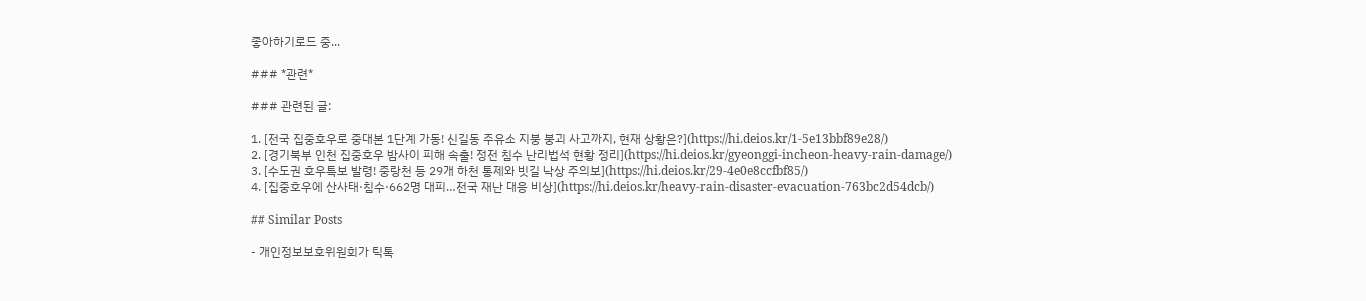좋아하기로드 중...

### *관련*

### 관련된 글:

1. [전국 집중호우로 중대본 1단계 가동! 신길동 주유소 지붕 붕괴 사고까지, 현재 상황은?](https://hi.deios.kr/1-5e13bbf89e28/)
2. [경기북부 인천 집중호우 밤사이 피해 속출! 정전 침수 난리법석 현황 정리](https://hi.deios.kr/gyeonggi-incheon-heavy-rain-damage/)
3. [수도권 호우특보 발령! 중랑천 등 29개 하천 통제와 빗길 낙상 주의보](https://hi.deios.kr/29-4e0e8ccfbf85/)
4. [집중호우에 산사태·침수·662명 대피…전국 재난 대응 비상](https://hi.deios.kr/heavy-rain-disaster-evacuation-763bc2d54dcb/)

## Similar Posts

- 개인정보보호위원회가 틱톡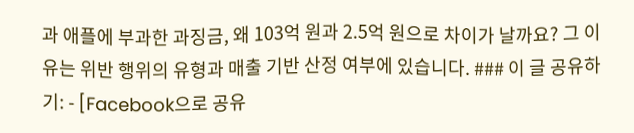과 애플에 부과한 과징금, 왜 103억 원과 2.5억 원으로 차이가 날까요? 그 이유는 위반 행위의 유형과 매출 기반 산정 여부에 있습니다. ### 이 글 공유하기: - [Facebook으로 공유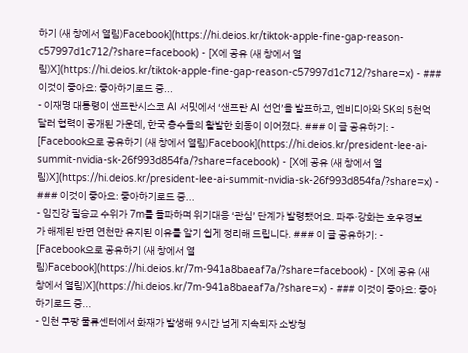하기 (새 창에서 열림)Facebook](https://hi.deios.kr/tiktok-apple-fine-gap-reason-c57997d1c712/?share=facebook) - [X에 공유 (새 창에서 열림)X](https://hi.deios.kr/tiktok-apple-fine-gap-reason-c57997d1c712/?share=x) - ### 이것이 좋아요: 좋아하기로드 중...
- 이재명 대통령이 샌프란시스코 AI 서밋에서 ‘샌프란 AI 선언’을 발표하고, 엔비디아와 SK의 5천억 달러 협력이 공개된 가운데, 한국 총수들의 활발한 회동이 이어졌다. ### 이 글 공유하기: - [Facebook으로 공유하기 (새 창에서 열림)Facebook](https://hi.deios.kr/president-lee-ai-summit-nvidia-sk-26f993d854fa/?share=facebook) - [X에 공유 (새 창에서 열림)X](https://hi.deios.kr/president-lee-ai-summit-nvidia-sk-26f993d854fa/?share=x) - ### 이것이 좋아요: 좋아하기로드 중...
- 임진강 필승교 수위가 7m를 돌파하며 위기대응 ‘관심’ 단계가 발령됐어요. 파주·강화는 호우경보가 해제된 반면 연천만 유지된 이유를 알기 쉽게 정리해 드립니다. ### 이 글 공유하기: - [Facebook으로 공유하기 (새 창에서 열림)Facebook](https://hi.deios.kr/7m-941a8baeaf7a/?share=facebook) - [X에 공유 (새 창에서 열림)X](https://hi.deios.kr/7m-941a8baeaf7a/?share=x) - ### 이것이 좋아요: 좋아하기로드 중...
- 인천 쿠팡 물류센터에서 화재가 발생해 9시간 넘게 지속되자 소방청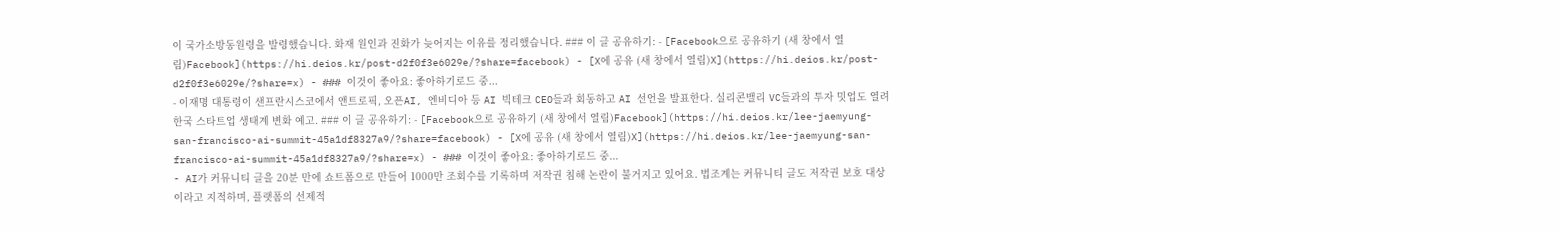이 국가소방동원령을 발령했습니다. 화재 원인과 진화가 늦어지는 이유를 정리했습니다. ### 이 글 공유하기: - [Facebook으로 공유하기 (새 창에서 열림)Facebook](https://hi.deios.kr/post-d2f0f3e6029e/?share=facebook) - [X에 공유 (새 창에서 열림)X](https://hi.deios.kr/post-d2f0f3e6029e/?share=x) - ### 이것이 좋아요: 좋아하기로드 중...
- 이재명 대통령이 샌프란시스코에서 앤트로픽, 오픈AI, 엔비디아 등 AI 빅테크 CEO들과 회동하고 AI 선언을 발표한다. 실리콘밸리 VC들과의 투자 밋업도 열려 한국 스타트업 생태계 변화 예고. ### 이 글 공유하기: - [Facebook으로 공유하기 (새 창에서 열림)Facebook](https://hi.deios.kr/lee-jaemyung-san-francisco-ai-summit-45a1df8327a9/?share=facebook) - [X에 공유 (새 창에서 열림)X](https://hi.deios.kr/lee-jaemyung-san-francisco-ai-summit-45a1df8327a9/?share=x) - ### 이것이 좋아요: 좋아하기로드 중...
- AI가 커뮤니티 글을 20분 만에 쇼트폼으로 만들어 1000만 조회수를 기록하며 저작권 침해 논란이 불거지고 있어요. 법조계는 커뮤니티 글도 저작권 보호 대상이라고 지적하며, 플랫폼의 선제적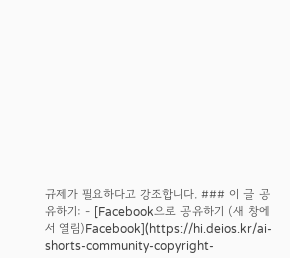규제가 필요하다고 강조합니다. ### 이 글 공유하기: - [Facebook으로 공유하기 (새 창에서 열림)Facebook](https://hi.deios.kr/ai-shorts-community-copyright-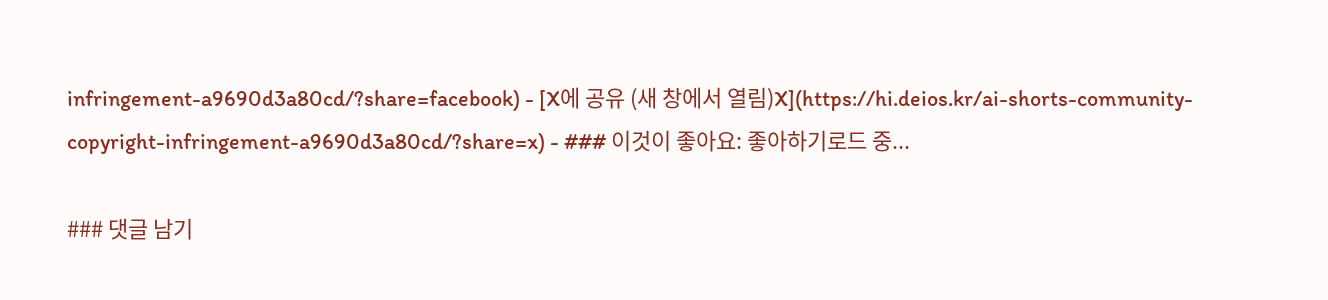infringement-a9690d3a80cd/?share=facebook) - [X에 공유 (새 창에서 열림)X](https://hi.deios.kr/ai-shorts-community-copyright-infringement-a9690d3a80cd/?share=x) - ### 이것이 좋아요: 좋아하기로드 중...

### 댓글 남기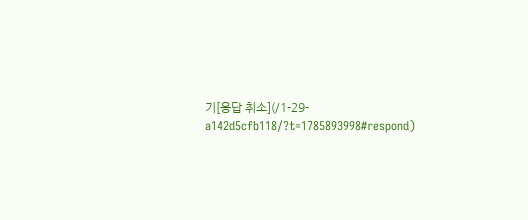기[응답 취소](/1-29-a142d5cfb118/?t=1785893998#respond)